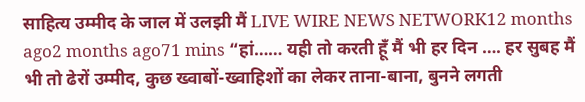साहित्य उम्मीद के जाल में उलझी मैं LIVE WIRE NEWS NETWORK12 months ago2 months ago71 mins “हां…… यही तो करती हूँ मैं भी हर दिन …. हर सुबह मैं भी तो ढेरों उम्मीद, कुछ ख्वाबों-ख्वाहिशों का लेकर ताना-बाना, बुनने लगती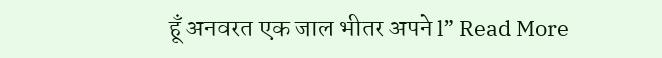हूँ अनवरत एक जाल भीतर अपने l” Read More